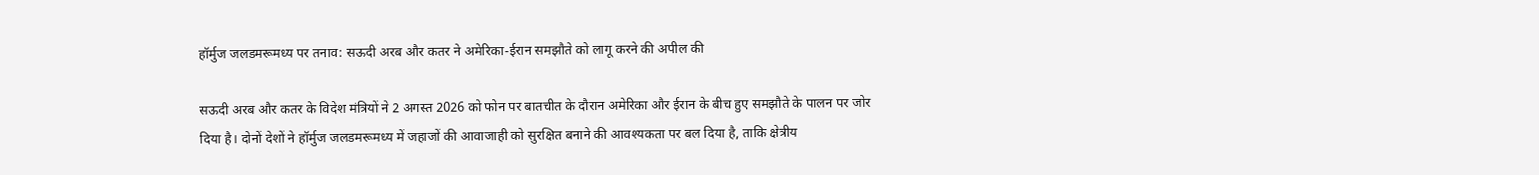हॉर्मुज जलडमरूमध्य पर तनाव: सऊदी अरब और कतर ने अमेरिका-ईरान समझौते को लागू करने की अपील की

सऊदी अरब और कतर के विदेश मंत्रियों ने 2 अगस्त 2026 को फोन पर बातचीत के दौरान अमेरिका और ईरान के बीच हुए समझौते के पालन पर जोर दिया है। दोनों देशों ने हॉर्मुज जलडमरूमध्य में जहाजों की आवाजाही को सुरक्षित बनाने की आवश्यकता पर बल दिया है, ताकि क्षेत्रीय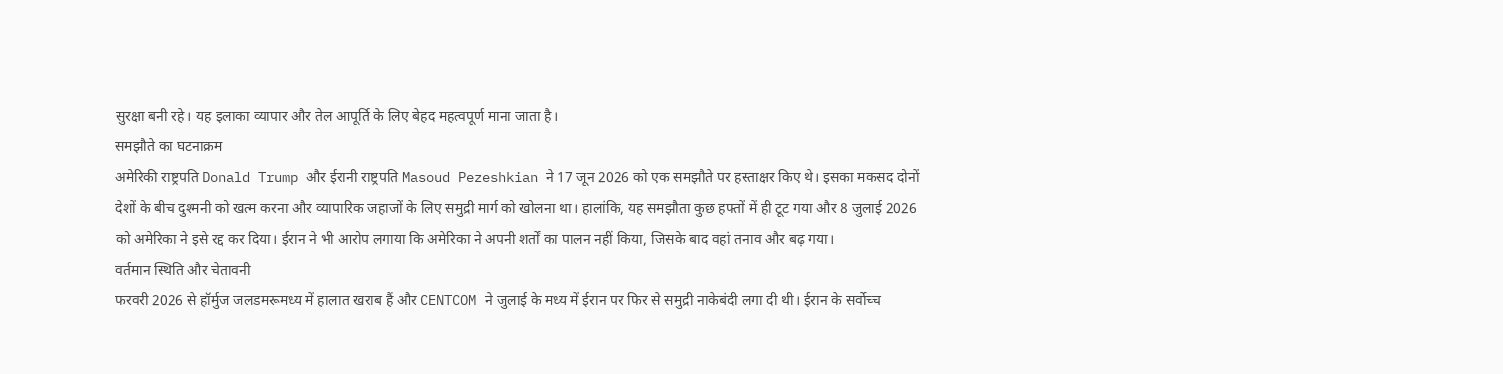सुरक्षा बनी रहे। यह इलाका व्यापार और तेल आपूर्ति के लिए बेहद महत्वपूर्ण माना जाता है।
समझौते का घटनाक्रम
अमेरिकी राष्ट्रपति Donald Trump और ईरानी राष्ट्रपति Masoud Pezeshkian ने 17 जून 2026 को एक समझौते पर हस्ताक्षर किए थे। इसका मकसद दोनों देशों के बीच दुश्मनी को खत्म करना और व्यापारिक जहाजों के लिए समुद्री मार्ग को खोलना था। हालांकि, यह समझौता कुछ हफ्तों में ही टूट गया और 8 जुलाई 2026 को अमेरिका ने इसे रद्द कर दिया। ईरान ने भी आरोप लगाया कि अमेरिका ने अपनी शर्तों का पालन नहीं किया, जिसके बाद वहां तनाव और बढ़ गया।
वर्तमान स्थिति और चेतावनी
फरवरी 2026 से हॉर्मुज जलडमरूमध्य में हालात खराब हैं और CENTCOM ने जुलाई के मध्य में ईरान पर फिर से समुद्री नाकेबंदी लगा दी थी। ईरान के सर्वोच्च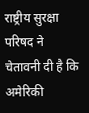राष्ट्रीय सुरक्षा परिषद ने चेतावनी दी है कि अमेरिकी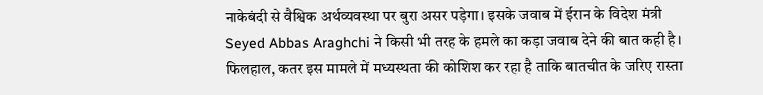नाकेबंदी से वैश्विक अर्थव्यवस्था पर बुरा असर पड़ेगा। इसके जवाब में ईरान के विदेश मंत्री Seyed Abbas Araghchi ने किसी भी तरह के हमले का कड़ा जवाब देने की बात कही है। फिलहाल, कतर इस मामले में मध्यस्थता की कोशिश कर रहा है ताकि बातचीत के जरिए रास्ता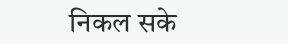निकल सके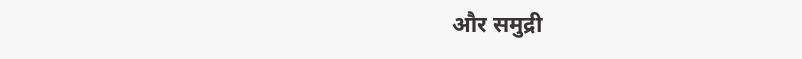और समुद्री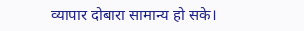व्यापार दोबारा सामान्य हो सके।